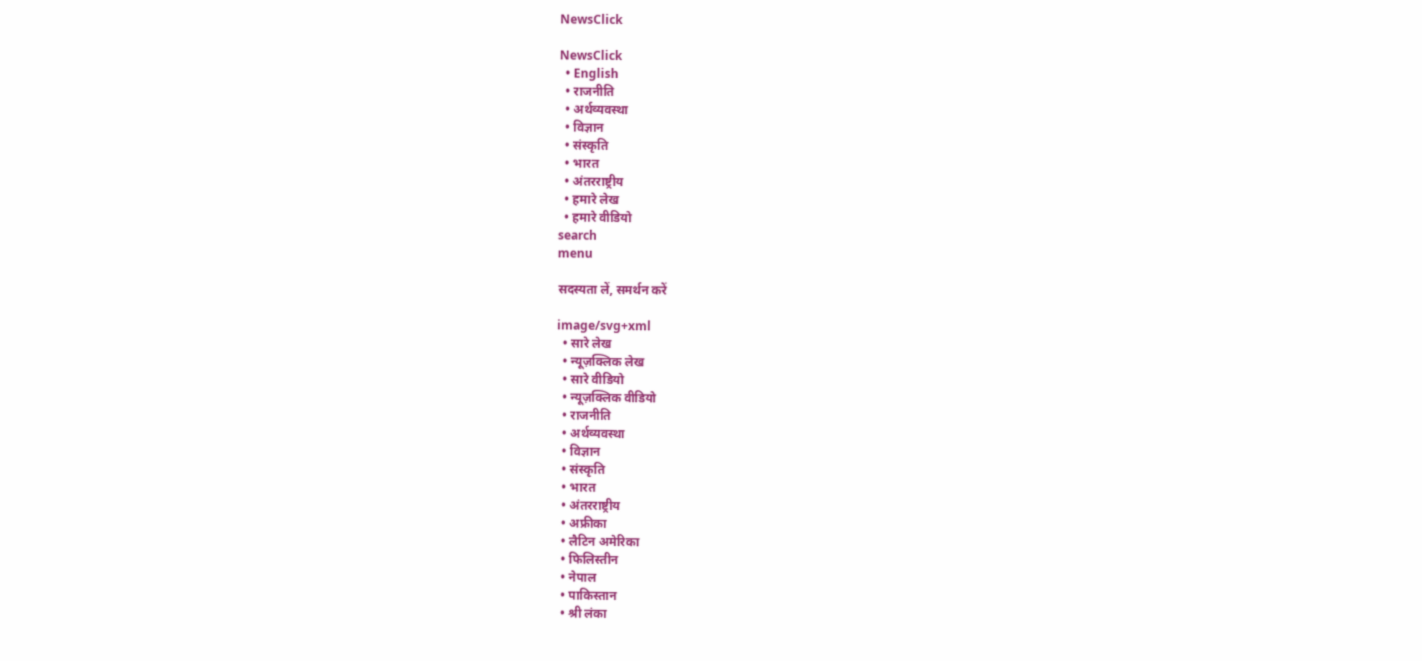NewsClick

NewsClick
  • English
  • राजनीति
  • अर्थव्यवस्था
  • विज्ञान
  • संस्कृति
  • भारत
  • अंतरराष्ट्रीय
  • हमारे लेख
  • हमारे वीडियो
search
menu

सदस्यता लें, समर्थन करें

image/svg+xml
  • सारे लेख
  • न्यूज़क्लिक लेख
  • सारे वीडियो
  • न्यूज़क्लिक वीडियो
  • राजनीति
  • अर्थव्यवस्था
  • विज्ञान
  • संस्कृति
  • भारत
  • अंतरराष्ट्रीय
  • अफ्रीका
  • लैटिन अमेरिका
  • फिलिस्तीन
  • नेपाल
  • पाकिस्तान
  • श्री लंका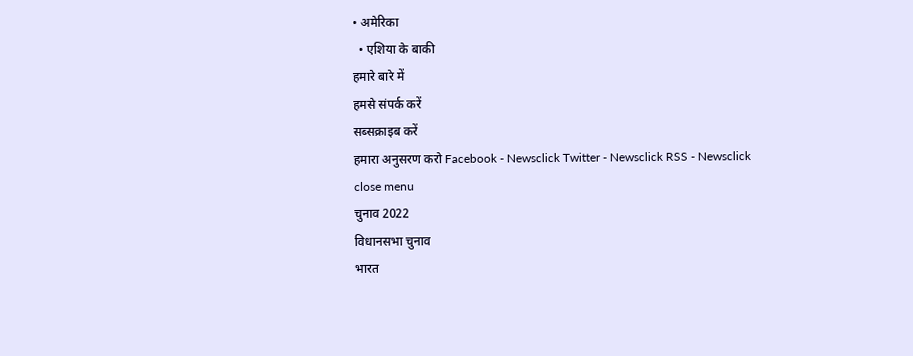• अमेरिका
  • एशिया के बाकी
हमारे बारे में
हमसे संपर्क करें
सब्सक्राइब करें
हमारा अनुसरण करो Facebook - Newsclick Twitter - Newsclick RSS - Newsclick
close menu
चुनाव 2022
विधानसभा चुनाव
भारत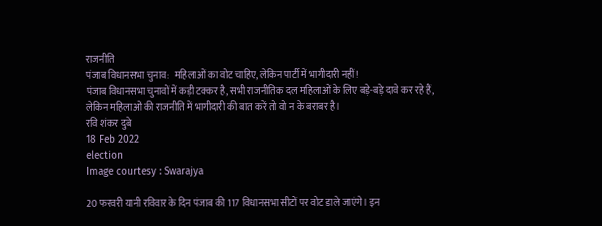राजनीति
पंजाब विधानसभा चुनाव:  महिलाओं का वोट चाहिए, लेकिन पार्टी में भागीदारी नहीं!
पंजाब विधानसभा चुनावों में कड़ी टक्कर है, सभी राजनीतिक दल महिलाओं के लिए बड़े-बड़े दावे कर रहे हैं, लेकिन महिलाओं की राजनीति में भागीदारी की बात करें तो वो न के बराबर है।
रवि शंकर दुबे
18 Feb 2022
election
Image courtesy : Swarajya

20 फरवरी यानी रविवार के दिन पंजाब की 117 विधानसभा सीटों पर वोट डाले जाएंगे। इन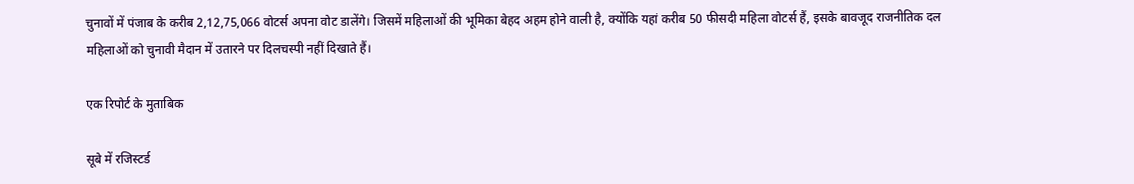चुनावों में पंजाब के करीब 2,12,75,066 वोटर्स अपना वोट डालेंगे। जिसमें महिलाओं की भूमिका बेहद अहम होने वाली है, क्योंकि यहां करीब 50 फीसदी महिला वोटर्स हैं, इसके बावजूद राजनीतिक दल महिलाओं को चुनावी मैदान में उतारने पर दिलचस्पी नहीं दिखाते हैं।

एक रिपोर्ट के मुताबिक

सूबे में रजिस्टर्ड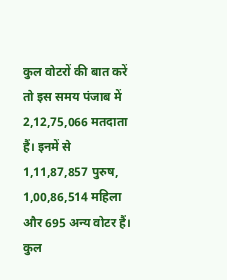कुल वोटरों की बात करें तो इस समय पंजाब में 2,12,75,066 मतदाता हैं। इनमें से 1,11,87,857 पुरुष, 1,00,86,514 महिला और 695 अन्य वोटर हैं। कुल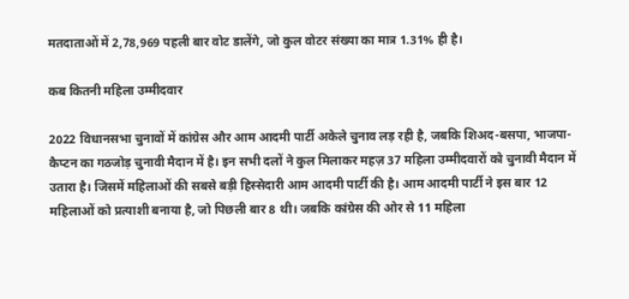मतदाताओं में 2,78,969 पहली बार वोट डालेंगे, जो कुल वोटर संख्या का मात्र 1.31% ही है।

कब कितनी महिला उम्मीदवार

2022 विधानसभा चुनावों में कांग्रेस और आम आदमी पार्टी अकेले चुनाव लड़ रही है, जबकि शिअद-बसपा, भाजपा-कैप्टन का गठजोड़ चुनावी मैदान में है। इन सभी दलों ने कुल मिलाकर महज़ 37 महिला उम्मीदवारों को चुनावी मैदान में उतारा है। जिसमें महिलाओं की सबसे बड़ी हिस्सेदारी आम आदमी पार्टी की है। आम आदमी पार्टी ने इस बार 12 महिलाओं को प्रत्याशी बनाया है, जो पिछली बार 8 थी। जबकि कांग्रेस की ओर से 11 महिला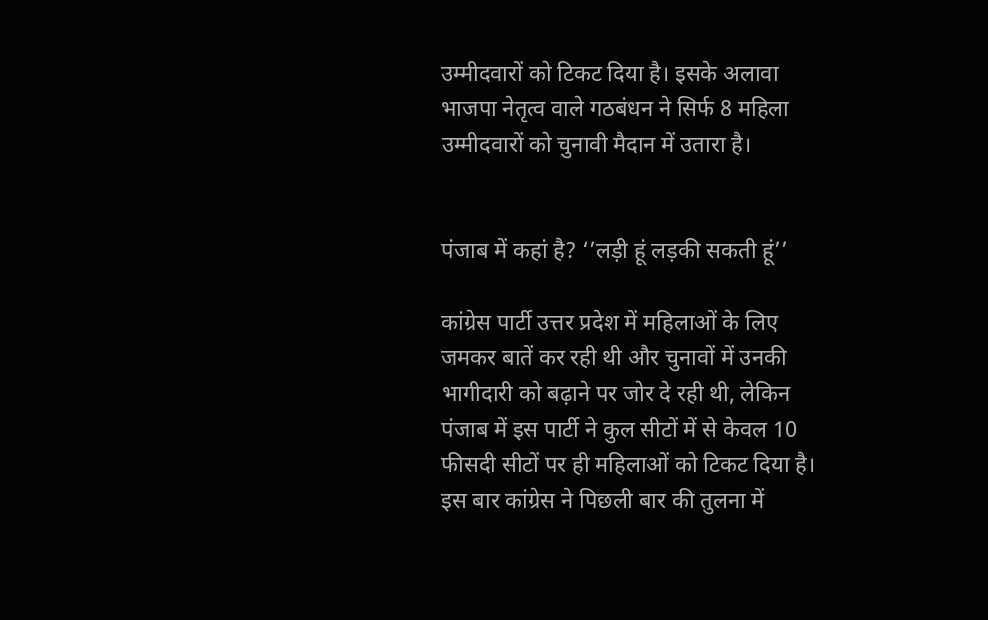उम्मीदवारों को टिकट दिया है। इसके अलावा भाजपा नेतृत्व वाले गठबंधन ने सिर्फ 8 महिला उम्मीदवारों को चुनावी मैदान में उतारा है।


पंजाब में कहां है? ‘’लड़ी हूं लड़की सकती हूं’’

कांग्रेस पार्टी उत्तर प्रदेश में महिलाओं के लिए जमकर बातें कर रही थी और चुनावों में उनकी भागीदारी को बढ़ाने पर जोर दे रही थी, लेकिन पंजाब में इस पार्टी ने कुल सीटों में से केवल 10 फीसदी सीटों पर ही महिलाओं को टिकट दिया है। इस बार कांग्रेस ने पिछली बार की तुलना में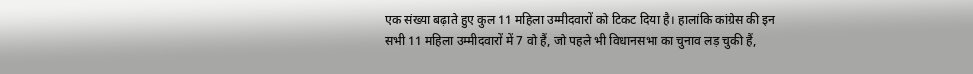एक संख्या बढ़ाते हुए कुल 11 महिला उम्मीदवारों को टिकट दिया है। हालांकि कांग्रेस की इन सभी 11 महिला उम्मीदवारों में 7 वो हैं, जो पहले भी विधानसभा का चुनाव लड़ चुकी हैं,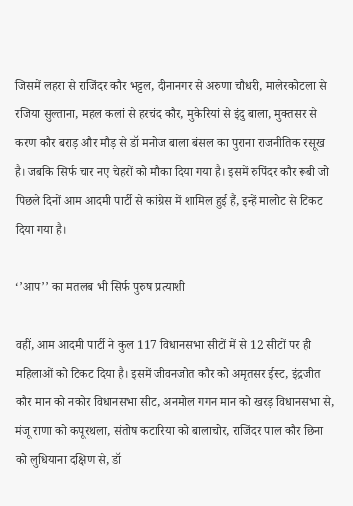जिसमें लहरा से राजिंदर कौर भट्टल, दीनानगर से अरुणा चौधरी, मालेरकोटला से रजिया सुल्ताना, महल कलां से हरचंद कौर, मुकेरियां से इंदु बाला, मुक्तसर से करण कौर बराड़ और मौड़ से डॉ मनोज बाला बंसल का पुराना राजनीतिक रसूख है। जबकि सिर्फ चार नए चेहरों को मौका दिया गया है। इसमें रुपिंदर कौर रूबी जो पिछले दिनों आम आदमी पार्टी से कांग्रेस में शामिल हुई हैं, इन्हें मालोट से टिकट दिया गया है।

‘’आप’’ का मतलब भी सिर्फ पुरुष प्रत्याशी

वहीं, आम आदमी पार्टी ने कुल 117 विधानसभा सीटों में से 12 सीटों पर ही महिलाओं को टिकट दिया है। इसमें जीवनजोत कौर को अमृतसर ईस्ट, इंद्रजीत कौर मान को नकोर विधानसभा सीट, अनमोल गगन मान को खरड़ विधानसभा से, मंजू राणा को कपूरथला, संतोष कटारिया को बालाचोर, राजिंदर पाल कौर छिना को लुधियाना दक्षिण से, डॉ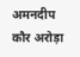अमनदीप कौर अरोड़ा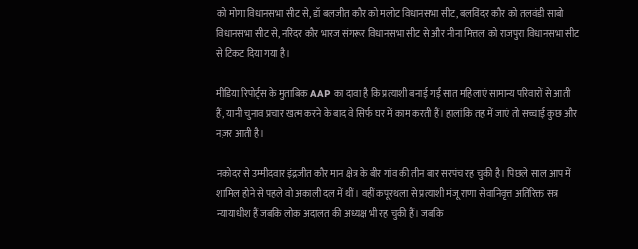को मोगा विधानसभा सीट से, डॉ बलजीत कौर को मलोट विधानसभा सीट, बलविंदर कौर को तलवंडी साबो विधानसभा सीट से, नरिंदर कौर भारज संगरूर विधानसभा सीट से और नीना मित्तल को राजपुरा विधानसभा सीट से टिकट दिया गया है।

मीडिया रिपोर्ट्स के मुताबिक AAP का दावा है कि प्रत्याशी बनाई गईं सात महिलाएं सामान्य परिवारों से आती हैं, यानी चुनाव प्रचार खत्म करने के बाद वे सिर्फ घर में काम करती हैं। हालांकि तह में जाएं तो सच्चाई कुछ और नज़र आती है।

नकोदर से उम्मीदवार इंद्रजीत कौर मान क्षेत्र के बीर गांव की तीन बार सरपंच रह चुकी है। पिछले साल आप में शामिल होने से पहले वो अकाली दल में थीं। वहीं कपूरथला से प्रत्याशी मंजू राणा सेवानिवृत्त अतिरिक्त सत्र न्यायाधीश हैं जबकि लोक अदालत की अध्यक्ष भी रह चुकी हैं। जबकि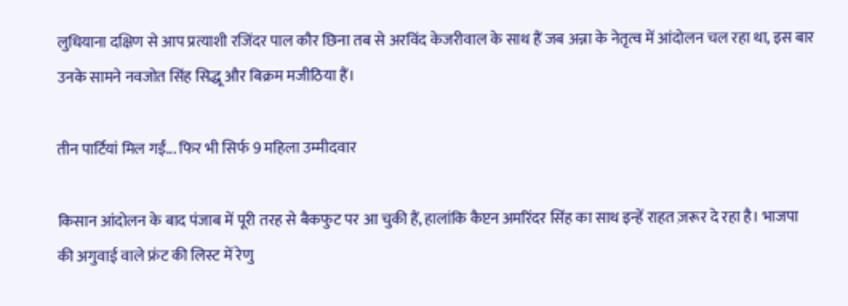लुधियाना दक्षिण से आप प्रत्याशी रजिंदर पाल कौर छिना तब से अरविंद केजरीवाल के साथ हैं जब अन्ना के नेतृत्व में आंदोलन चल रहा था, इस बार उनके सामने नवजोत सिंह सिद्धू और बिक्रम मजीठिया हैं।

तीन पार्टियां मिल गईं... फिर भी सिर्फ 9 महिला उम्मीदवार

किसान आंदोलन के बाद पंजाब में पूरी तरह से बैकफुट पर आ चुकी हैं, हालांकि कैप्टन अमरिंदर सिंह का साथ इन्हें राहत ज़रूर दे रहा है। भाजपा की अगुवाई वाले फ्रंट की लिस्ट में रेणु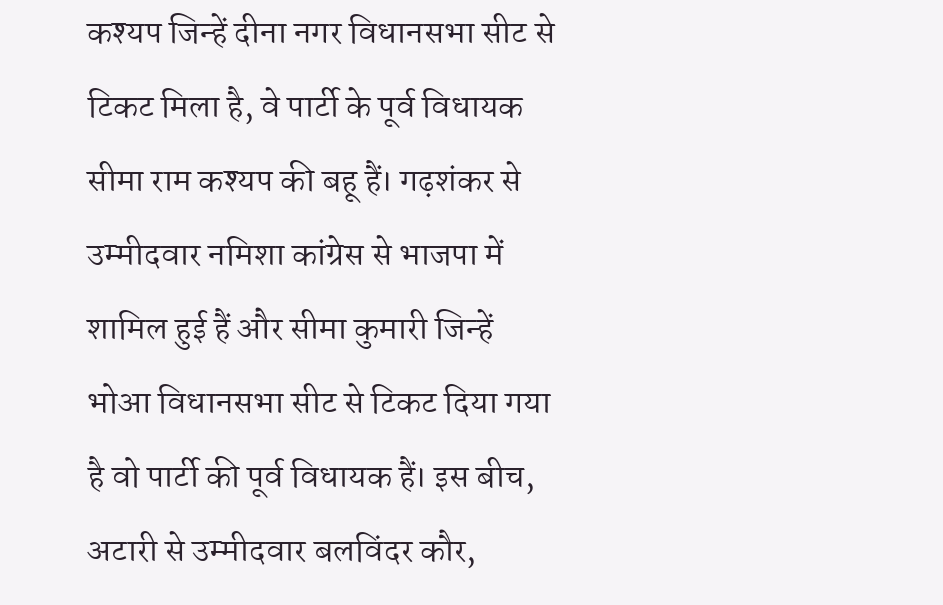कश्यप जिन्हें दीना नगर विधानसभा सीट से टिकट मिला है, वे पार्टी के पूर्व विधायक सीमा राम कश्यप की बहू हैं। गढ़शंकर से उम्मीदवार नमिशा कांग्रेस से भाजपा में शामिल हुई हैं और सीमा कुमारी जिन्हें भोआ विधानसभा सीट से टिकट दिया गया है वो पार्टी की पूर्व विधायक हैं। इस बीच, अटारी से उम्मीदवार बलविंदर कौर,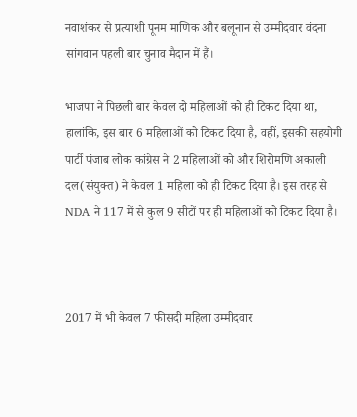नवाशंकर से प्रत्याशी पूनम माणिक और बलूनान से उम्मीदवार वंदना सांगवान पहली बार चुनाव मैदान में हैं।

भाजपा ने पिछली बार केवल दो महिलाओं को ही टिकट दिया था, हालांकि, इस बार 6 महिलाओं को टिकट दिया है, वहीं, इसकी सहयोगी पार्टी पंजाब लोक कांग्रेस ने 2 महिलाओं को और शिरोमणि अकाली दल(संयुक्त) ने केवल 1 महिला को ही टिकट दिया है। इस तरह से NDA ने 117 में से कुल 9 सीटों पर ही महिलाओं को टिकट दिया है।



2017 में भी केवल 7 फीसदी महिला उम्मीदवार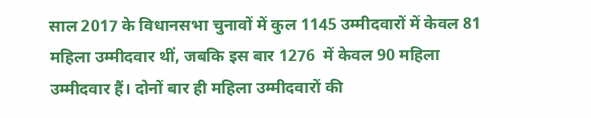साल 2017 के विधानसभा चुनावों में कुल 1145 उम्मीदवारों में केवल 81 महिला उम्मीदवार थीं, जबकि इस बार 1276  में केवल 90 महिला उम्मीदवार हैं। दोनों बार ही महिला उम्मीदवारों की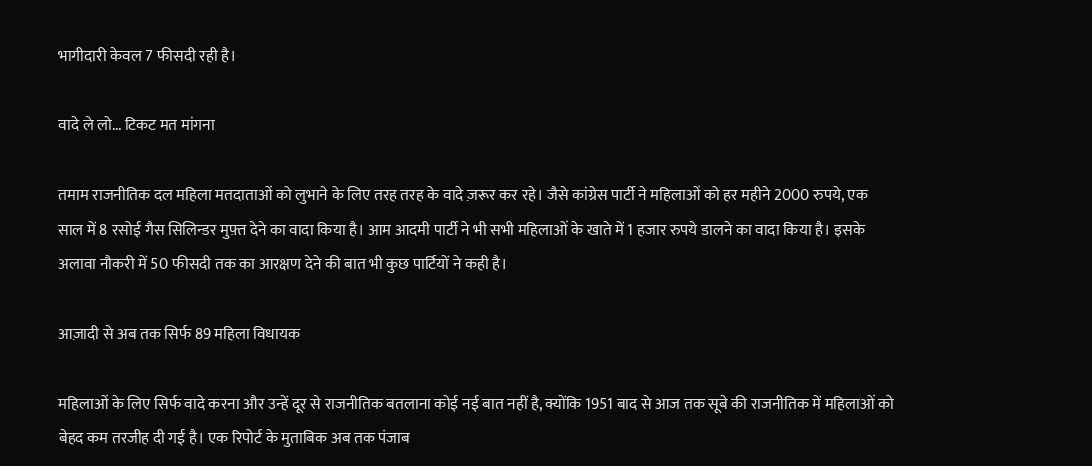भागीदारी केवल 7 फीसदी रही है।

वादे ले लो... टिकट मत मांगना

तमाम राजनीतिक दल महिला मतदाताओं को लुभाने के लिए तरह तरह के वादे ज़रूर कर रहे। जैसे कांग्रेस पार्टी ने महिलाओं को हर महीने 2000 रुपये, एक साल में 8 रसोई गैस सिलिन्डर मुफ़्त देने का वादा किया है। आम आदमी पार्टी ने भी सभी महिलाओं के खाते में 1 हजार रुपये डालने का वादा किया है। इसके अलावा नौकरी में 50 फीसदी तक का आरक्षण देने की बात भी कुछ पार्टियों ने कही है।

आज़ादी से अब तक सिर्फ 89 महिला विधायक

महिलाओं के लिए सिर्फ वादे करना और उन्हें दूर से राजनीतिक बतलाना कोई नई बात नहीं है, क्योंकि 1951 बाद से आज तक सूबे की राजनीतिक में महिलाओं को बेहद कम तरजीह दी गई है। एक रिपोर्ट के मुताबिक अब तक पंजाब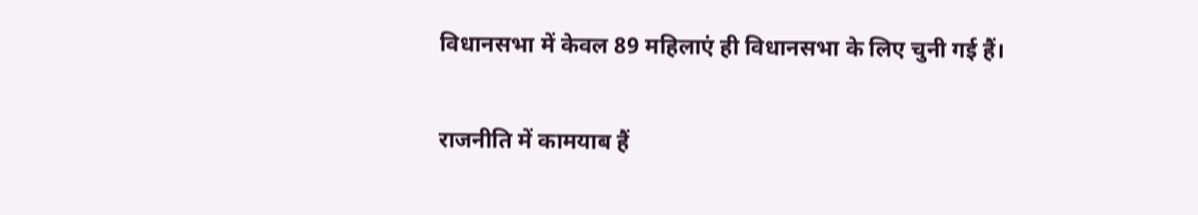विधानसभा में केवल 89 महिलाएं ही विधानसभा के लिए चुनी गई हैं।

राजनीति में कामयाब हैं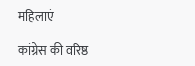महिलाएं

कांग्रेस की वरिष्ठ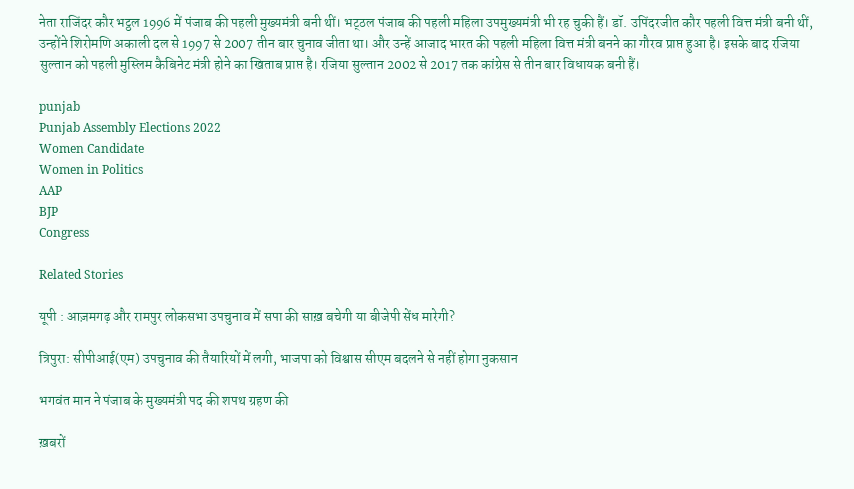नेता राजिंदर कौर भट्ठल 1996 में पंजाब की पहली मुख्यमंत्री बनी थीं। भट्‌ठल पंजाब की पहली महिला उपमुख्यमंत्री भी रह चुकी हैं। डॉ. उपिंदरजीत कौर पहली वित्त मंत्री बनी थीं, उन्होंने शिरोमणि अकाली दल से 1997 से 2007 तीन बार चुनाव जीता था। और उन्हें आजाद भारत की पहली महिला वित्त मंत्री बनने का गौरव प्राप्त हुआ है। इसके बाद रजिया सुल्तान को पहली मुस्लिम कैबिनेट मंत्री होने का खिताब प्राप्त है। रजिया सुल्तान 2002 से 2017 तक कांग्रेस से तीन बार विधायक बनी हैं।

punjab
Punjab Assembly Elections 2022
Women Candidate
Women in Politics
AAP
BJP
Congress

Related Stories

यूपी : आज़मगढ़ और रामपुर लोकसभा उपचुनाव में सपा की साख़ बचेगी या बीजेपी सेंध मारेगी?

त्रिपुरा: सीपीआई(एम) उपचुनाव की तैयारियों में लगी, भाजपा को विश्वास सीएम बदलने से नहीं होगा नुकसान

भगवंत मान ने पंजाब के मुख्यमंत्री पद की शपथ ग्रहण की

ख़बरों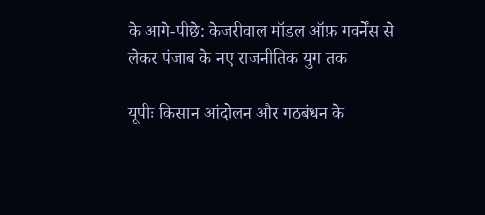के आगे-पीछे: केजरीवाल मॉडल ऑफ़ गवर्नेंस से लेकर पंजाब के नए राजनीतिक युग तक

यूपीः किसान आंदोलन और गठबंधन के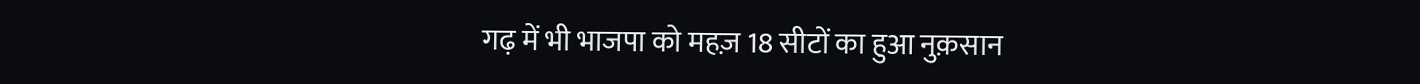गढ़ में भी भाजपा को महज़ 18 सीटों का हुआ नुक़सान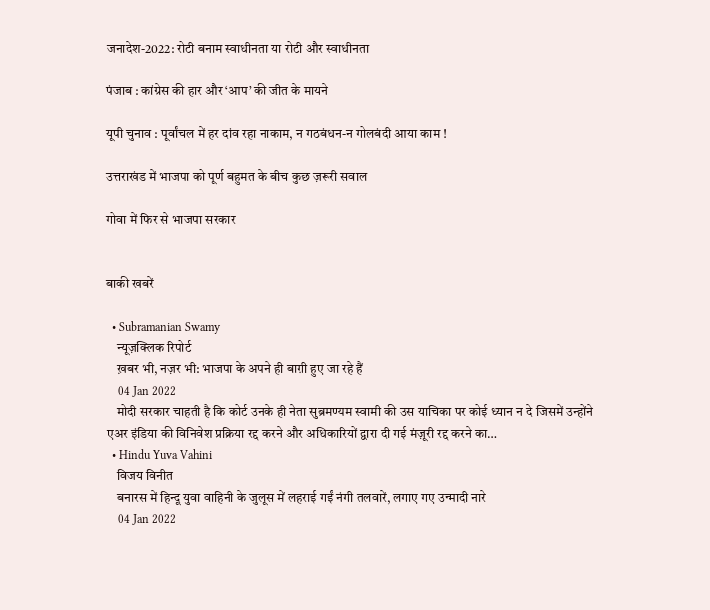जनादेश-2022: रोटी बनाम स्वाधीनता या रोटी और स्वाधीनता

पंजाब : कांग्रेस की हार और ‘आप’ की जीत के मायने

यूपी चुनाव : पूर्वांचल में हर दांव रहा नाकाम, न गठबंधन-न गोलबंदी आया काम !

उत्तराखंड में भाजपा को पूर्ण बहुमत के बीच कुछ ज़रूरी सवाल

गोवा में फिर से भाजपा सरकार


बाकी खबरें

  • Subramanian Swamy
    न्यूज़क्लिक रिपोर्ट
    ख़बर भी, नज़र भी: भाजपा के अपने ही बाग़ी हुए जा रहे हैं
    04 Jan 2022
    मोदी सरकार चाहती है कि कोर्ट उनके ही नेता सुब्रमण्यम स्वामी की उस याचिका पर कोई ध्यान न दे जिसमें उन्होंने एअर इंडिया की विनिवेश प्रक्रिया रद्द करने और अधिकारियों द्वारा दी गई मंज़ूरी रद्द करने का…
  • Hindu Yuva Vahini
    विजय विनीत
    बनारस में हिन्दू युवा वाहिनी के जुलूस में लहराई गईं नंगी तलवारें, लगाए गए उन्मादी नारे
    04 Jan 2022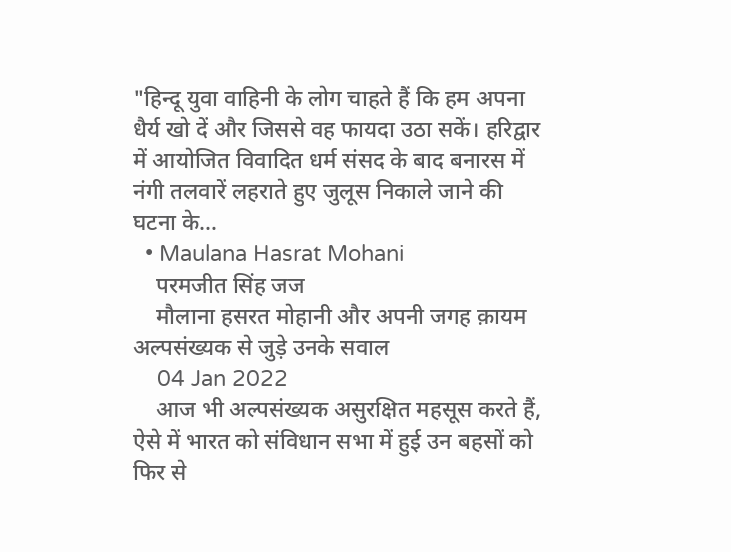"हिन्दू युवा वाहिनी के लोग चाहते हैं कि हम अपना धैर्य खो दें और जिससे वह फायदा उठा सकें। हरिद्वार में आयोजित विवादित धर्म संसद के बाद बनारस में नंगी तलवारें लहराते हुए जुलूस निकाले जाने की घटना के…
  • Maulana Hasrat Mohani
    परमजीत सिंह जज
    मौलाना हसरत मोहानी और अपनी जगह क़ायम अल्पसंख्यक से जुड़े उनके सवाल
    04 Jan 2022
    आज भी अल्पसंख्यक असुरक्षित महसूस करते हैं, ऐसे में भारत को संविधान सभा में हुई उन बहसों को फिर से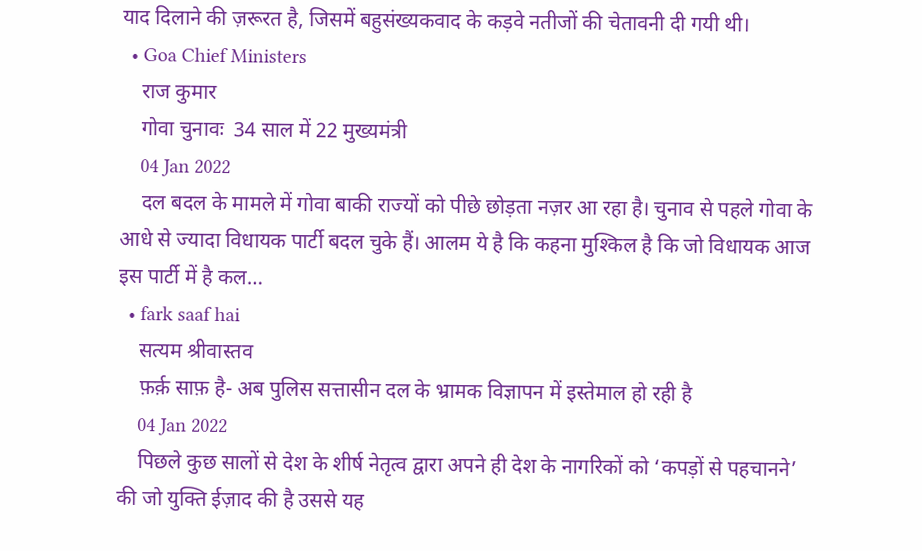याद दिलाने की ज़रूरत है, जिसमें बहुसंख्यकवाद के कड़वे नतीजों की चेतावनी दी गयी थी।
  • Goa Chief Ministers
    राज कुमार
    गोवा चुनावः  34 साल में 22 मुख्यमंत्री
    04 Jan 2022
    दल बदल के मामले में गोवा बाकी राज्यों को पीछे छोड़ता नज़र आ रहा है। चुनाव से पहले गोवा के आधे से ज्यादा विधायक पार्टी बदल चुके हैं। आलम ये है कि कहना मुश्किल है कि जो विधायक आज इस पार्टी में है कल…
  • fark saaf hai
    सत्यम श्रीवास्तव
    फ़र्क़ साफ़ है- अब पुलिस सत्तासीन दल के भ्रामक विज्ञापन में इस्तेमाल हो रही है
    04 Jan 2022
    पिछले कुछ सालों से देश के शीर्ष नेतृत्व द्वारा अपने ही देश के नागरिकों को ‘कपड़ों से पहचानने’ की जो युक्ति ईज़ाद की है उससे यह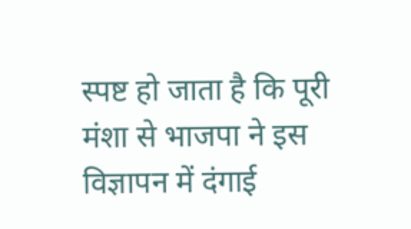स्पष्ट हो जाता है कि पूरी मंशा से भाजपा ने इस विज्ञापन में दंगाई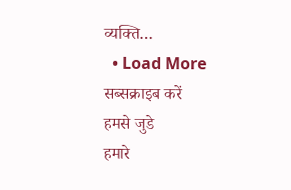व्यक्ति…
  • Load More
सब्सक्राइब करें
हमसे जुडे
हमारे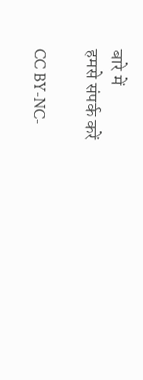बारे में
हमसे संपर्क करें

CC BY-NC-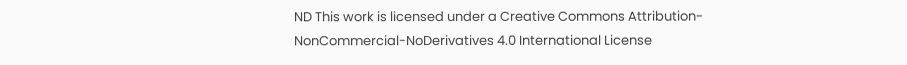ND This work is licensed under a Creative Commons Attribution-NonCommercial-NoDerivatives 4.0 International License